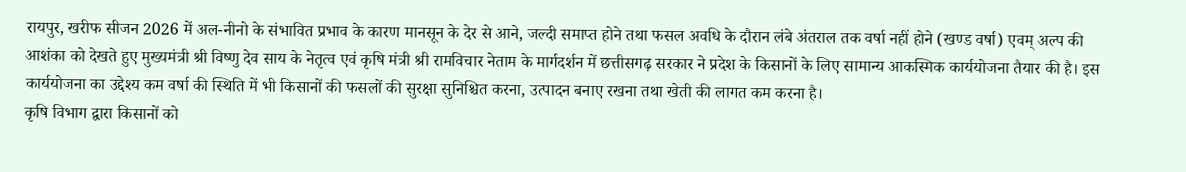रायपुर, खरीफ सीजन 2026 में अल-नीनो के संभावित प्रभाव के कारण मानसून के देर से आने, जल्दी समाप्त होने तथा फसल अवधि के दौरान लंबे अंतराल तक वर्षा नहीं होने (खण्ड वर्षा) एवम् अल्प की आशंका को देखते हुए मुख्यमंत्री श्री विष्णु देव साय के नेतृत्व एवं कृषि मंत्री श्री रामविचार नेताम के मार्गदर्शन में छत्तीसगढ़ सरकार ने प्रदेश के किसानों के लिए सामान्य आकस्मिक कार्ययोजना तैयार की है। इस कार्ययोजना का उद्देश्य कम वर्षा की स्थिति में भी किसानों की फसलों की सुरक्षा सुनिश्चित करना, उत्पादन बनाए रखना तथा खेती की लागत कम करना है।
कृषि विभाग द्वारा किसानों को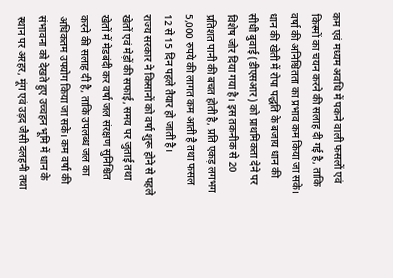कम एवं मध्यम अवधि में पकने वाली फसलों एवं किस्मों का चयन करने की सलाह दी गई है, ताकि वर्षा की अनिश्चितता का प्रभाव कम किया जा सके। धान की खेती में रोपा पद्धति के बजाय धान की सीधी बुवाई (डीएसआर) को प्राथमिकता देने पर विशेष जोर दिया गया है। इस तकनीक से 20 प्रतिशत पानी की बचत होती है, प्रति एकड़ लगभग 5,000 रुपये की लागत कम आती है तथा फसल 12 से 15 दिन पहले तैयार हो जाती है।
राज्य सरकार ने किसानों को वर्षा शुरू होने से पहले खेतों एवं मेड़ों की सफाई, समय पर जुताई तथा खेतों में मेडबंदी कर वर्षा जल संरक्षण सुनिश्चित करने की सलाह दी है, ताकि उपलब्ध जल का अधिकतम उपयोग किया जा सके। कम वर्षा की संभावना को देखते हुए उच्चहन भूमि में धान के स्थान पर अरहर, मूंग एवं उड़द जैसी दलहनी तथा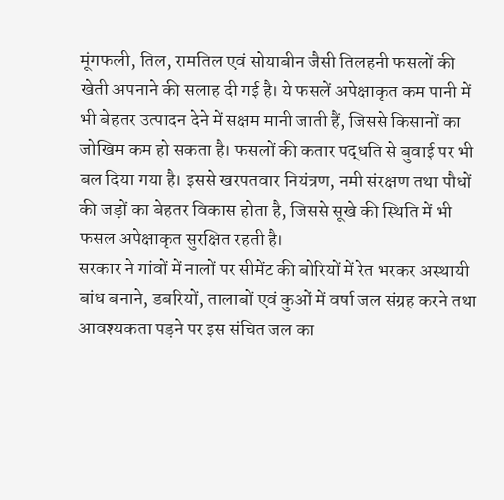मूंगफली, तिल, रामतिल एवं सोयाबीन जैसी तिलहनी फसलों की खेती अपनाने की सलाह दी गई है। ये फसलें अपेक्षाकृत कम पानी में भी बेहतर उत्पादन देने में सक्षम मानी जाती हैं, जिससे किसानों का जोखिम कम हो सकता है। फसलों की कतार पद्धति से बुवाई पर भी बल दिया गया है। इससे खरपतवार नियंत्रण, नमी संरक्षण तथा पौधों की जड़ों का बेहतर विकास होता है, जिससे सूखे की स्थिति में भी फसल अपेक्षाकृत सुरक्षित रहती है।
सरकार ने गांवों में नालों पर सीमेंट की बोरियों में रेत भरकर अस्थायी बांध बनाने, डबरियों, तालाबों एवं कुओं में वर्षा जल संग्रह करने तथा आवश्यकता पड़ने पर इस संचित जल का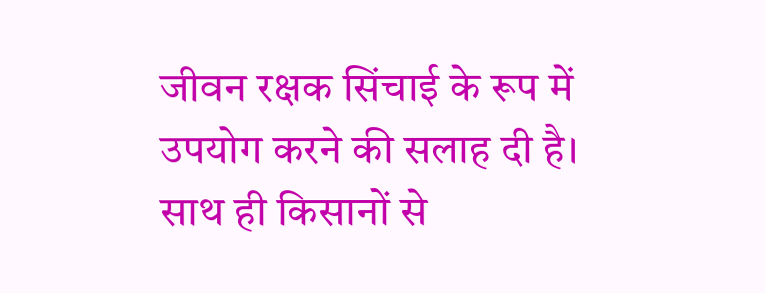जीवन रक्षक सिंचाई के रूप में उपयोग करने की सलाह दी है। साथ ही किसानों से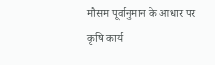मौसम पूर्वानुमान के आधार पर कृषि कार्य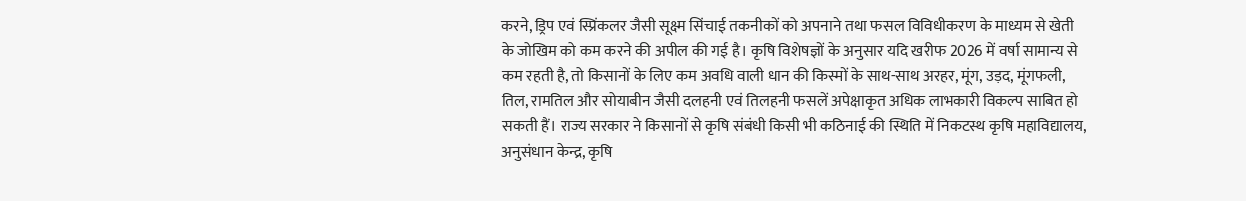करने, ड्रिप एवं स्प्रिंकलर जैसी सूक्ष्म सिंचाई तकनीकों को अपनाने तथा फसल विविधीकरण के माध्यम से खेती के जोखिम को कम करने की अपील की गई है। कृषि विशेषज्ञों के अनुसार यदि खरीफ 2026 में वर्षा सामान्य से कम रहती है, तो किसानों के लिए कम अवधि वाली धान की किस्मों के साथ-साथ अरहर, मूंग, उड़द, मूंगफली, तिल, रामतिल और सोयाबीन जैसी दलहनी एवं तिलहनी फसलें अपेक्षाकृत अधिक लाभकारी विकल्प साबित हो सकती हैं। राज्य सरकार ने किसानों से कृषि संबंधी किसी भी कठिनाई की स्थिति में निकटस्थ कृषि महाविद्यालय, अनुसंधान केन्द्र, कृषि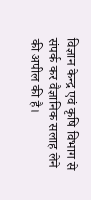विज्ञान केन्द्र एवं कृषि विभाग से संपर्क कर वैज्ञानिक सलाह लेने की अपील की है।